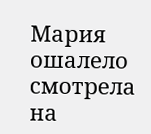Мария ошалело смотрела на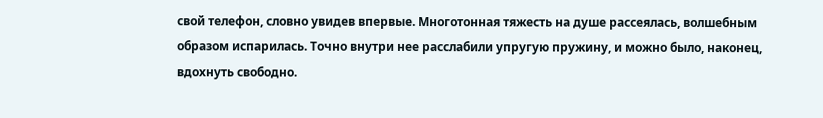свой телефон, словно увидев впервые. Многотонная тяжесть на душе рассеялась, волшебным образом испарилась. Точно внутри нее расслабили упругую пружину, и можно было, наконец, вдохнуть свободно.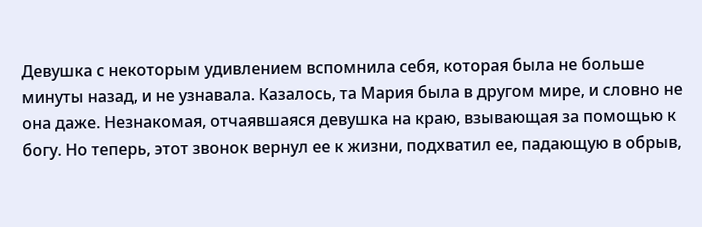Девушка с некоторым удивлением вспомнила себя, которая была не больше минуты назад, и не узнавала. Казалось, та Мария была в другом мире, и словно не она даже. Незнакомая, отчаявшаяся девушка на краю, взывающая за помощью к богу. Но теперь, этот звонок вернул ее к жизни, подхватил ее, падающую в обрыв,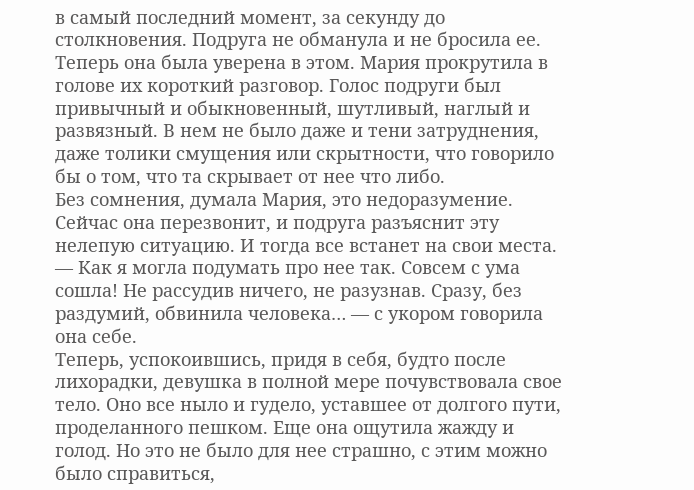в самый последний момент, за секунду до столкновения. Подруга не обманула и не бросила ее. Теперь она была уверена в этом. Мария прокрутила в голове их короткий разговор. Голос подруги был привычный и обыкновенный, шутливый, наглый и развязный. В нем не было даже и тени затруднения, даже толики смущения или скрытности, что говорило бы о том, что та скрывает от нее что либо.
Без сомнения, думала Мария, это недоразумение. Сейчас она перезвонит, и подруга разъяснит эту нелепую ситуацию. И тогда все встанет на свои места.
— Как я могла подумать про нее так. Совсем с ума сошла! Не рассудив ничего, не разузнав. Сразу, без раздумий, обвинила человека… — с укором говорила она себе.
Теперь, успокоившись, придя в себя, будто после лихорадки, девушка в полной мере почувствовала свое тело. Оно все ныло и гудело, уставшее от долгого пути, проделанного пешком. Еще она ощутила жажду и голод. Но это не было для нее страшно, с этим можно было справиться,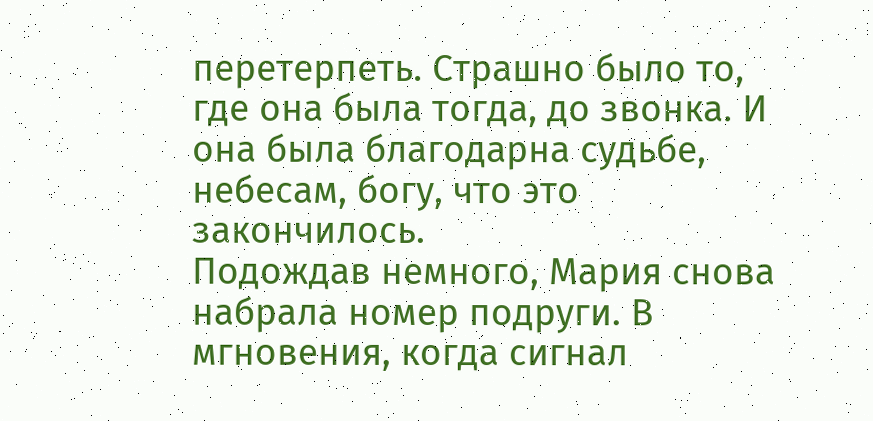перетерпеть. Страшно было то, где она была тогда, до звонка. И она была благодарна судьбе, небесам, богу, что это закончилось.
Подождав немного, Мария снова набрала номер подруги. В мгновения, когда сигнал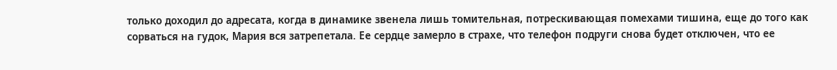только доходил до адресата, когда в динамике звенела лишь томительная, потрескивающая помехами тишина, еще до того как сорваться на гудок, Мария вся затрепетала. Ее сердце замерло в страхе, что телефон подруги снова будет отключен, что ее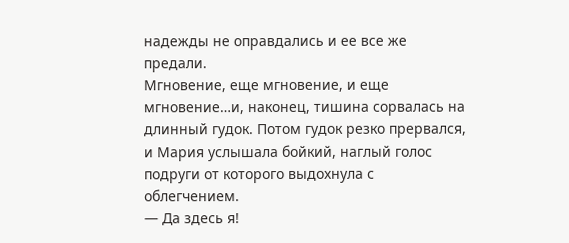надежды не оправдались и ее все же предали.
Мгновение, еще мгновение, и еще мгновение…и, наконец, тишина сорвалась на длинный гудок. Потом гудок резко прервался, и Мария услышала бойкий, наглый голос подруги от которого выдохнула с облегчением.
— Да здесь я!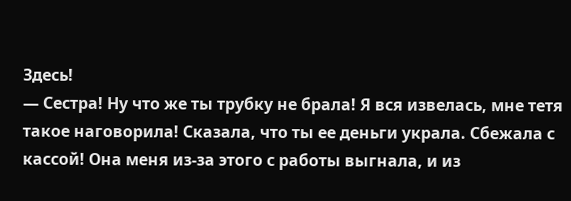Здесь!
— Сестра! Ну что же ты трубку не брала! Я вся извелась, мне тетя такое наговорила! Сказала, что ты ее деньги украла. Сбежала с кассой! Она меня из-за этого с работы выгнала, и из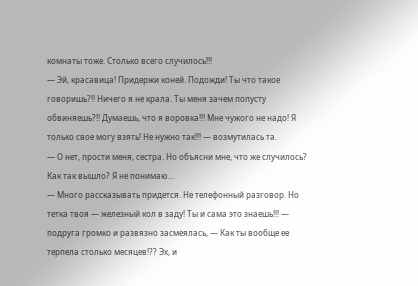комнаты тоже. Столько всего случилось!!!
— Эй, красавица! Придержи коней. Подожди! Ты что такое говоришь?!! Ничего я не крала. Ты меня зачем попусту обвиняешь?!! Думаешь, что я воровка!!! Мне чужого не надо! Я только свое могу взять! Не нужно так!!! — возмутилась та.
— О нет, прости меня, сестра. Но объясни мне, что же случилось? Как так вышло? Я не понимаю…
— Много рассказывать придется. Не телефонный разговор. Но тетка твоя — железный кол в заду! Ты и сама это знаешь!!! — подруга громко и развязно засмеялась, — Как ты вообще ее терпела столько месяцев!?? Эх, и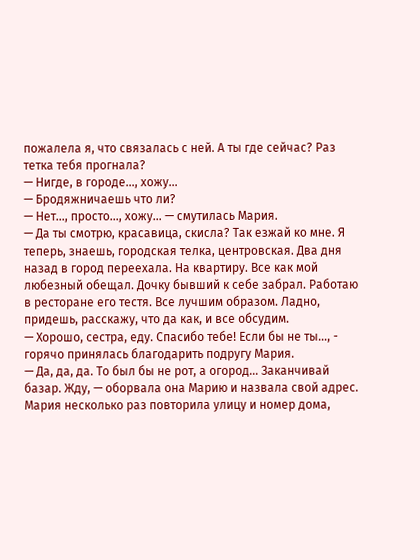пожалела я, что связалась с ней. А ты где сейчас? Раз тетка тебя прогнала?
— Нигде, в городе…, хожу…
— Бродяжничаешь что ли?
— Нет…, просто…, хожу… — смутилась Мария.
— Да ты смотрю, красавица, скисла? Так езжай ко мне. Я теперь, знаешь, городская телка, центровская. Два дня назад в город переехала. На квартиру. Все как мой любезный обещал. Дочку бывший к себе забрал. Работаю в ресторане его тестя. Все лучшим образом. Ладно, придешь, расскажу, что да как, и все обсудим.
— Хорошо, сестра, еду. Спасибо тебе! Если бы не ты…, - горячо принялась благодарить подругу Мария.
— Да, да, да. То был бы не рот, а огород… Заканчивай базар. Жду, — оборвала она Марию и назвала свой адрес.
Мария несколько раз повторила улицу и номер дома,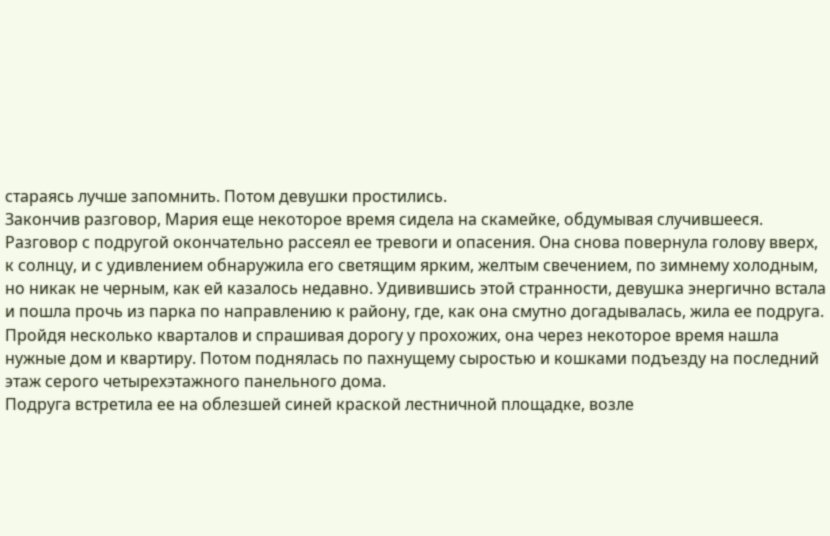стараясь лучше запомнить. Потом девушки простились.
Закончив разговор, Мария еще некоторое время сидела на скамейке, обдумывая случившееся. Разговор с подругой окончательно рассеял ее тревоги и опасения. Она снова повернула голову вверх, к солнцу, и с удивлением обнаружила его светящим ярким, желтым свечением, по зимнему холодным, но никак не черным, как ей казалось недавно. Удивившись этой странности, девушка энергично встала и пошла прочь из парка по направлению к району, где, как она смутно догадывалась, жила ее подруга.
Пройдя несколько кварталов и спрашивая дорогу у прохожих, она через некоторое время нашла нужные дом и квартиру. Потом поднялась по пахнущему сыростью и кошками подъезду на последний этаж серого четырехэтажного панельного дома.
Подруга встретила ее на облезшей синей краской лестничной площадке, возле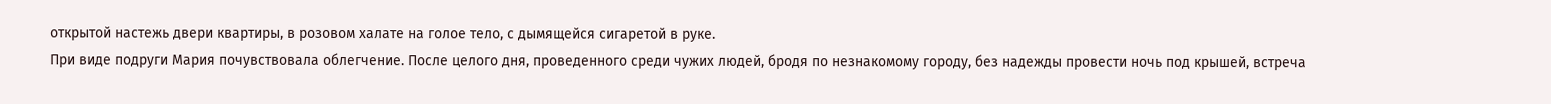открытой настежь двери квартиры, в розовом халате на голое тело, с дымящейся сигаретой в руке.
При виде подруги Мария почувствовала облегчение. После целого дня, проведенного среди чужих людей, бродя по незнакомому городу, без надежды провести ночь под крышей, встреча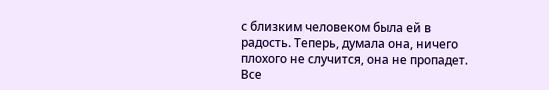с близким человеком была ей в радость. Теперь, думала она, ничего плохого не случится, она не пропадет. Все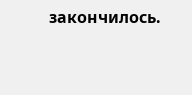закончилось.